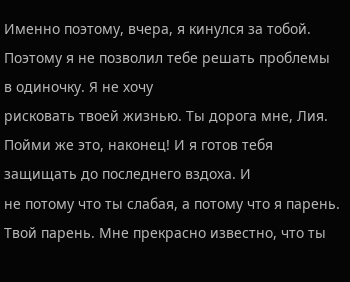Именно поэтому, вчера, я кинулся за тобой. Поэтому я не позволил тебе решать проблемы в одиночку. Я не хочу
рисковать твоей жизнью. Ты дорога мне, Лия. Пойми же это, наконец! И я готов тебя защищать до последнего вздоха. И
не потому что ты слабая, а потому что я парень. Твой парень. Мне прекрасно известно, что ты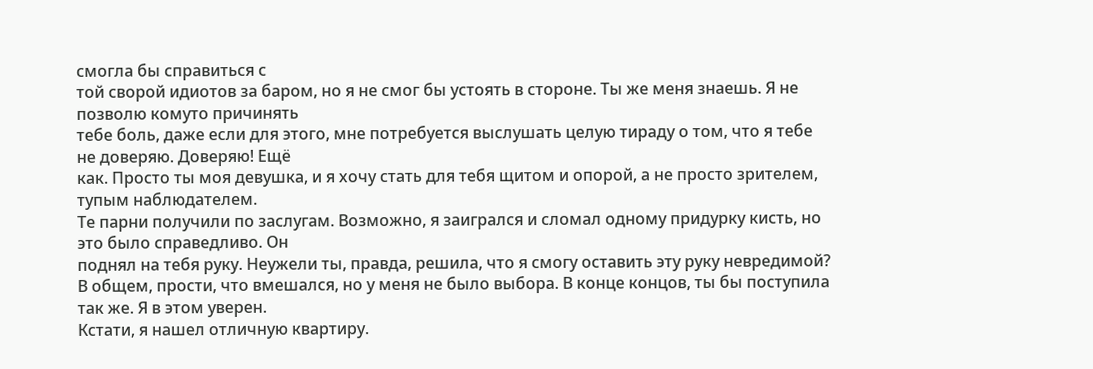смогла бы справиться с
той сворой идиотов за баром, но я не смог бы устоять в стороне. Ты же меня знаешь. Я не позволю комуто причинять
тебе боль, даже если для этого, мне потребуется выслушать целую тираду о том, что я тебе не доверяю. Доверяю! Ещё
как. Просто ты моя девушка, и я хочу стать для тебя щитом и опорой, а не просто зрителем, тупым наблюдателем.
Те парни получили по заслугам. Возможно, я заигрался и сломал одному придурку кисть, но это было справедливо. Он
поднял на тебя руку. Неужели ты, правда, решила, что я смогу оставить эту руку невредимой?
В общем, прости, что вмешался, но у меня не было выбора. В конце концов, ты бы поступила так же. Я в этом уверен.
Кстати, я нашел отличную квартиру.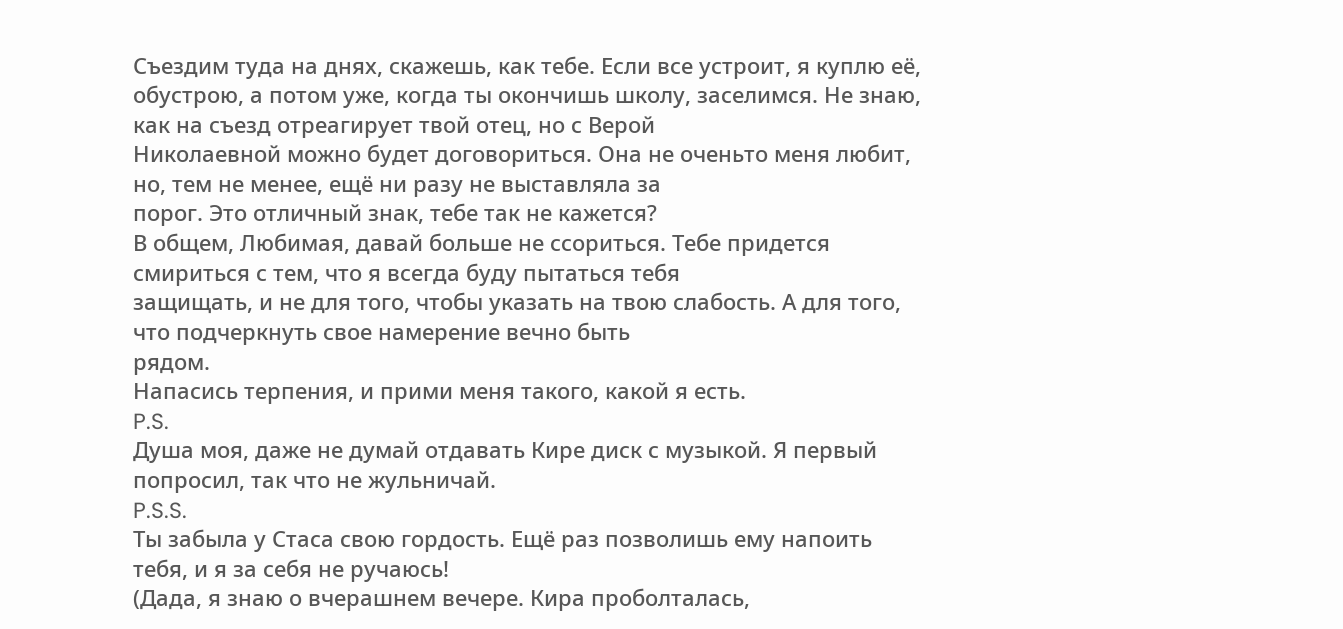Съездим туда на днях, скажешь, как тебе. Если все устроит, я куплю её, обустрою, а потом уже, когда ты окончишь школу, заселимся. Не знаю, как на съезд отреагирует твой отец, но с Верой
Николаевной можно будет договориться. Она не оченьто меня любит, но, тем не менее, ещё ни разу не выставляла за
порог. Это отличный знак, тебе так не кажется?
В общем, Любимая, давай больше не ссориться. Тебе придется смириться с тем, что я всегда буду пытаться тебя
защищать, и не для того, чтобы указать на твою слабость. А для того, что подчеркнуть свое намерение вечно быть
рядом.
Напасись терпения, и прими меня такого, какой я есть.
P.S.
Душа моя, даже не думай отдавать Кире диск с музыкой. Я первый попросил, так что не жульничай.
P.S.S.
Ты забыла у Стаса свою гордость. Ещё раз позволишь ему напоить тебя, и я за себя не ручаюсь!
(Дада, я знаю о вчерашнем вечере. Кира проболталась,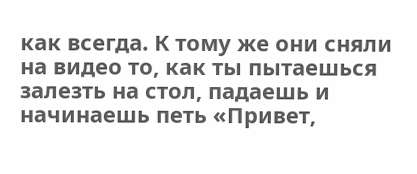как всегда. К тому же они сняли на видео то, как ты пытаешься
залезть на стол, падаешь и начинаешь петь «Привет,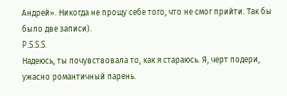Андрей». Никогда не прощу себе того, что не смог прийти. Так бы
было две записи).
P.S.S.S.
Надеюсь, ты почувствовала то, как я стараюсь. Я, черт подери, ужасно романтичный парень.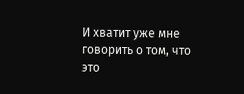И хватит уже мне
говорить о том, что это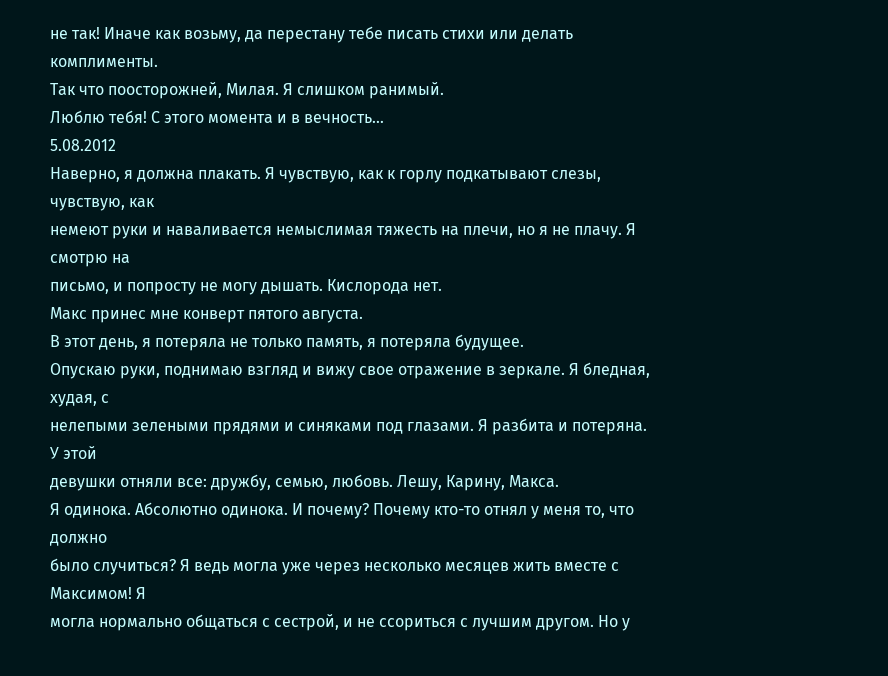не так! Иначе как возьму, да перестану тебе писать стихи или делать комплименты.
Так что поосторожней, Милая. Я слишком ранимый.
Люблю тебя! С этого момента и в вечность…
5.08.2012
Наверно, я должна плакать. Я чувствую, как к горлу подкатывают слезы, чувствую, как
немеют руки и наваливается немыслимая тяжесть на плечи, но я не плачу. Я смотрю на
письмо, и попросту не могу дышать. Кислорода нет.
Макс принес мне конверт пятого августа.
В этот день, я потеряла не только память, я потеряла будущее.
Опускаю руки, поднимаю взгляд и вижу свое отражение в зеркале. Я бледная, худая, с
нелепыми зелеными прядями и синяками под глазами. Я разбита и потеряна. У этой
девушки отняли все: дружбу, семью, любовь. Лешу, Карину, Макса.
Я одинока. Абсолютно одинока. И почему? Почему кто-то отнял у меня то, что должно
было случиться? Я ведь могла уже через несколько месяцев жить вместе с Максимом! Я
могла нормально общаться с сестрой, и не ссориться с лучшим другом. Но у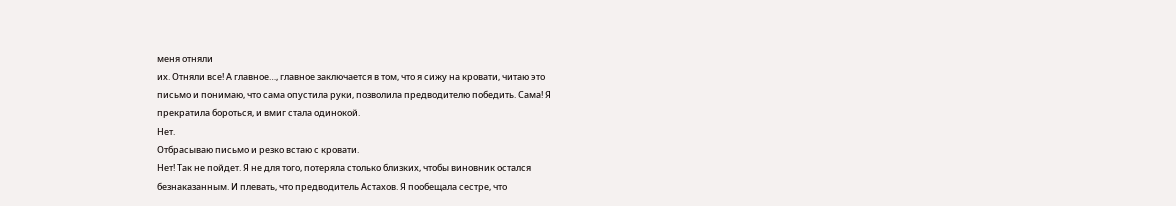меня отняли
их. Отняли все! А главное…, главное заключается в том, что я сижу на кровати, читаю это
письмо и понимаю, что сама опустила руки, позволила предводителю победить. Сама! Я
прекратила бороться, и вмиг стала одинокой.
Нет.
Отбрасываю письмо и резко встаю с кровати.
Нет! Так не пойдет. Я не для того, потеряла столько близких, чтобы виновник остался
безнаказанным. И плевать, что предводитель Астахов. Я пообещала сестре, что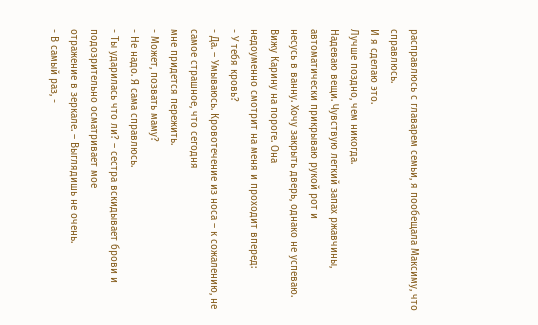расправлюсь с главарем семьи, я пообещала Максиму, что справлюсь.
И я сделаю это.
Лучше поздно, чем никогда.
Надеваю вещи. Чувствую легкий запах ржавчины, автоматически прикрываю рукой рот и
несусь в ванну. Хочу закрыть дверь, однако не успеваю. Вижу Карину на пороге. Она
недоуменно смотрит на меня и проходит вперед:
- У тебя кровь?
- Да. – Умываюсь. Кровотечение из носа – к сожалению, не самое страшное, что сегодня
мне придется пережить.
- Может, позвать маму?
- Не надо. Я сама справлюсь.
- Ты ударилась что ли? – сестра вскидывает брови и подозрительно осматривает мое
отражение в зеркале. – Выглядишь не очень.
- В самый раз, -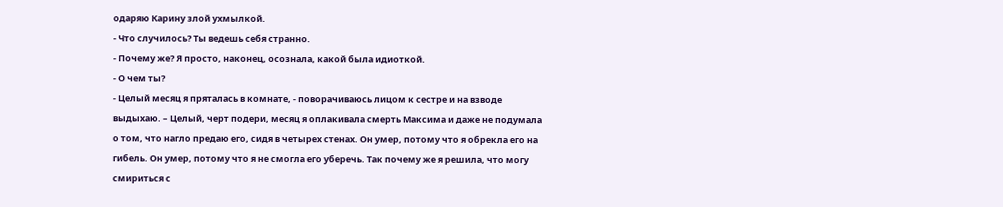одаряю Карину злой ухмылкой.
- Что случилось? Ты ведешь себя странно.
- Почему же? Я просто, наконец, осознала, какой была идиоткой.
- О чем ты?
- Целый месяц я пряталась в комнате, - поворачиваюсь лицом к сестре и на взводе
выдыхаю. – Целый, черт подери, месяц я оплакивала смерть Максима и даже не подумала
о том, что нагло предаю его, сидя в четырех стенах. Он умер, потому что я обрекла его на
гибель. Он умер, потому что я не смогла его уберечь. Так почему же я решила, что могу
смириться с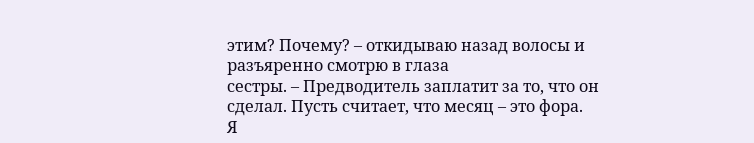этим? Почему? – откидываю назад волосы и разъяренно смотрю в глаза
сестры. – Предводитель заплатит за то, что он сделал. Пусть считает, что месяц – это фора.
Я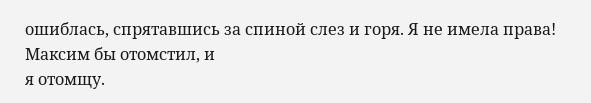ошиблась, спрятавшись за спиной слез и горя. Я не имела права! Максим бы отомстил, и
я отомщу.